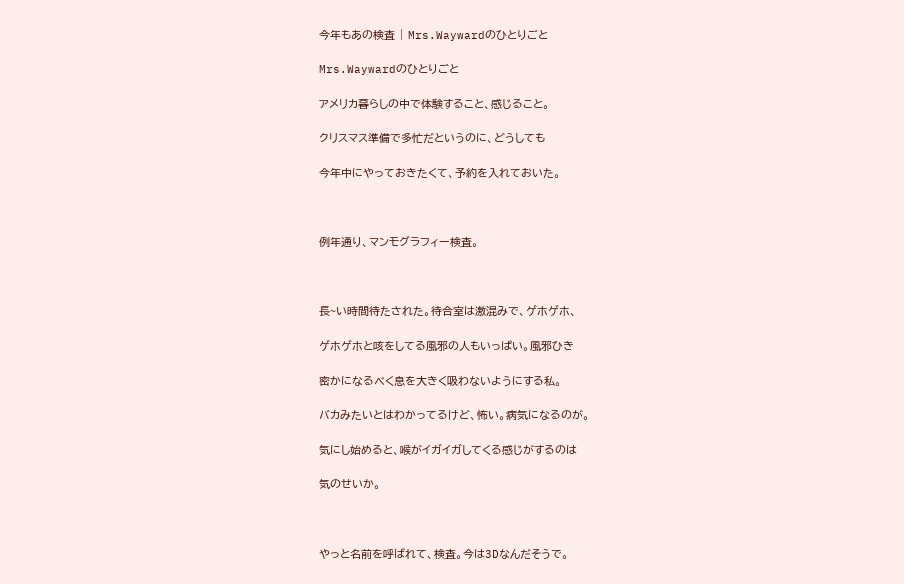今年もあの検査 | Mrs.Waywardのひとりごと

Mrs.Waywardのひとりごと

アメリカ暮らしの中で体験すること、感じること。

クリスマス準備で多忙だというのに、どうしても

今年中にやっておきたくて、予約を入れておいた。



例年通り、マンモグラフィー検査。



長~い時間待たされた。待合室は激混みで、ゲホゲホ、

ゲホゲホと咳をしてる風邪の人もいっぱい。風邪ひき

密かになるべく息を大きく吸わないようにする私。

バカみたいとはわかってるけど、怖い。病気になるのが。

気にし始めると、喉がイガイガしてくる感じがするのは

気のせいか。



やっと名前を呼ばれて、検査。今は3Dなんだそうで。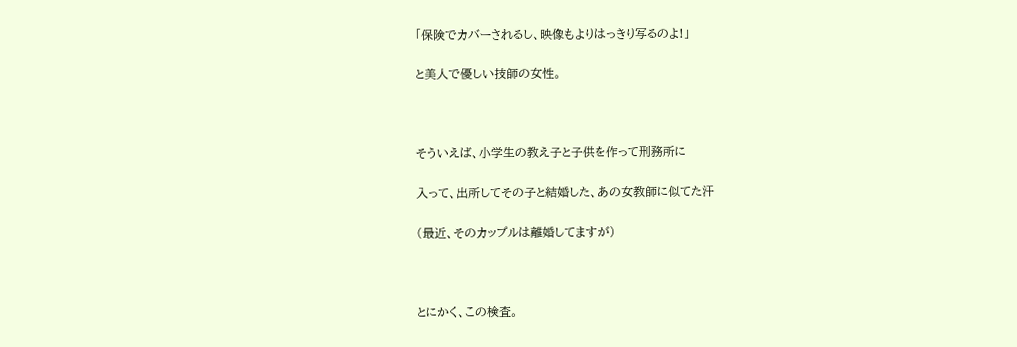「保険でカバーされるし、映像もよりはっきり写るのよ!」

と美人で優しい技師の女性。



そういえば、小学生の教え子と子供を作って刑務所に

入って、出所してその子と結婚した、あの女教師に似てた汗

(最近、そのカップルは離婚してますが)



とにかく、この検査。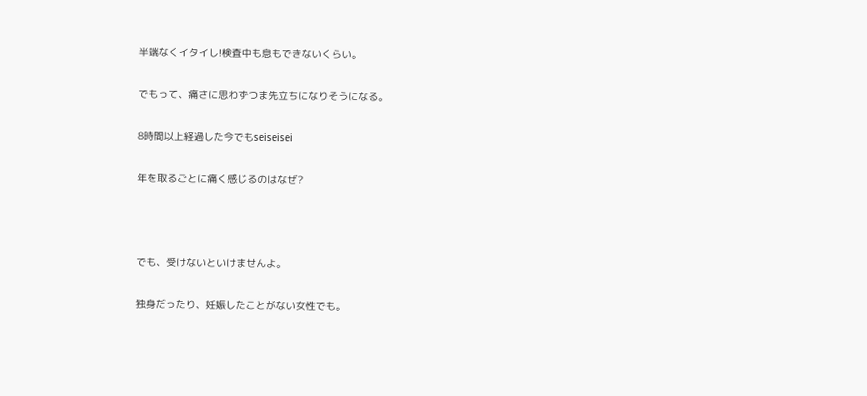半端なくイタイし!検査中も息もできないくらい。

でもって、痛さに思わずつま先立ちになりそうになる。

8時間以上経過した今でもseiseisei

年を取るごとに痛く感じるのはなぜ?



でも、受けないといけませんよ。

独身だったり、妊娠したことがない女性でも。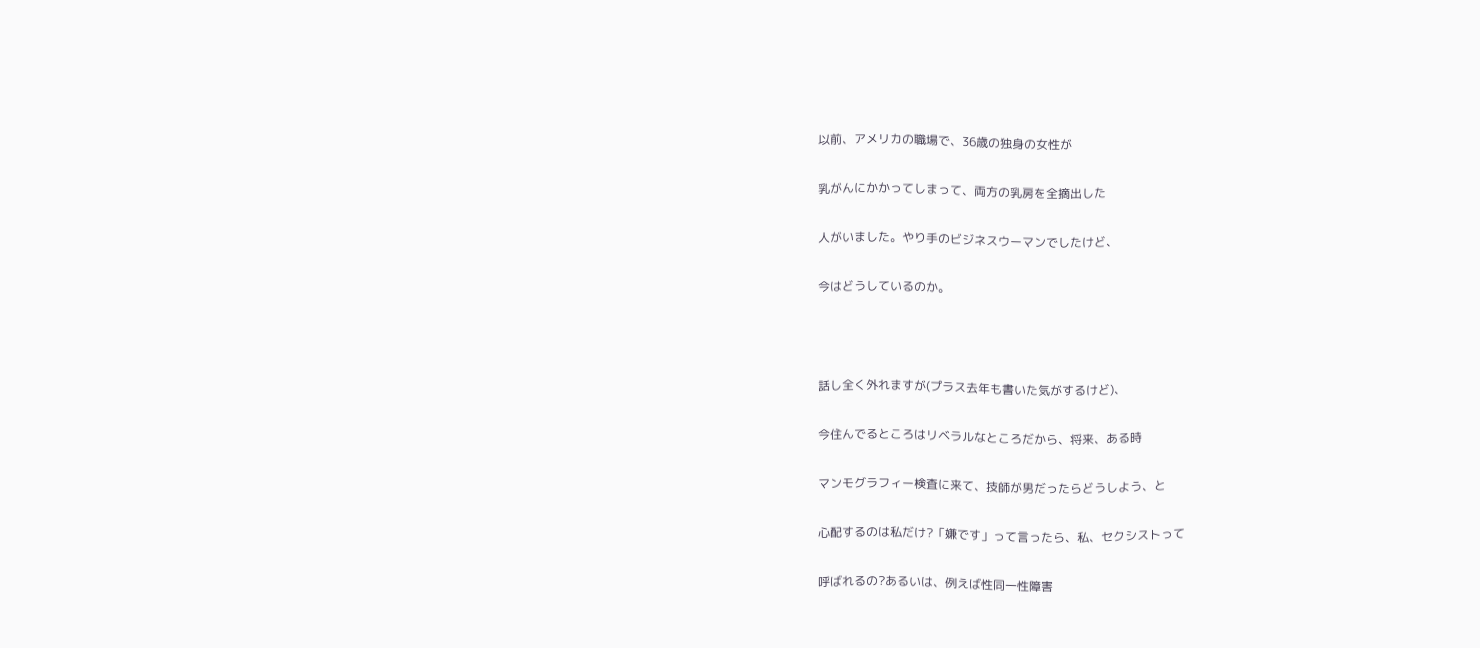以前、アメリカの職場で、36歳の独身の女性が

乳がんにかかってしまって、両方の乳房を全摘出した

人がいました。やり手のビジネスウーマンでしたけど、

今はどうしているのか。



話し全く外れますが(プラス去年も書いた気がするけど)、

今住んでるところはリベラルなところだから、将来、ある時

マンモグラフィー検査に来て、技師が男だったらどうしよう、と

心配するのは私だけ?「嫌です」って言ったら、私、セクシストって

呼ばれるの?あるいは、例えば性同一性障害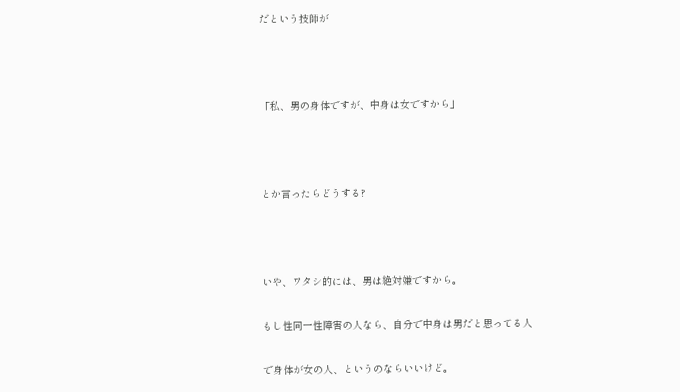だという技師が



「私、男の身体ですが、中身は女ですから」



とか言ったらどうする?



いや、ワタシ的には、男は絶対嫌ですから。

もし性同一性障害の人なら、自分で中身は男だと思ってる人

で身体が女の人、というのならいいけど。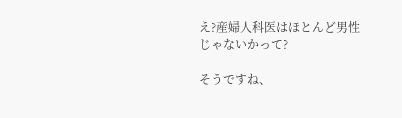え?産婦人科医はほとんど男性じゃないかって?

そうですね、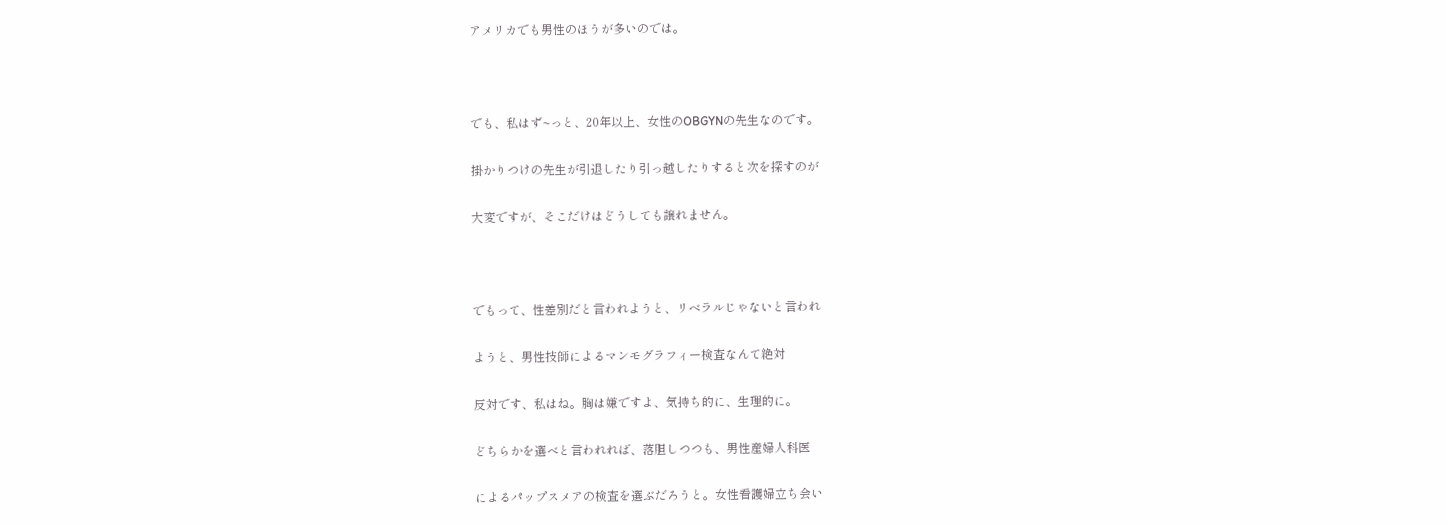アメリカでも男性のほうが多いのでは。



でも、私はず~っと、20年以上、女性のOBGYNの先生なのです。

掛かりつけの先生が引退したり引っ越したりすると次を探すのが

大変ですが、そこだけはどうしても譲れません。



でもって、性差別だと言われようと、リベラルじゃないと言われ

ようと、男性技師によるマンモグラフィー検査なんて絶対

反対です、私はね。胸は嫌ですよ、気持ち的に、生理的に。

どちらかを選べと言われれば、落胆しつつも、男性産婦人科医

によるパップスメアの検査を選ぶだろうと。女性看護婦立ち会い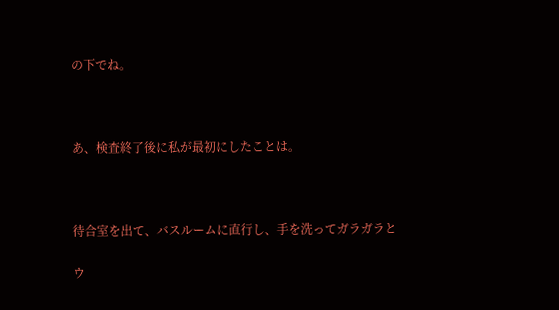の下でね。



あ、検査終了後に私が最初にしたことは。



待合室を出て、バスルームに直行し、手を洗ってガラガラと

ウ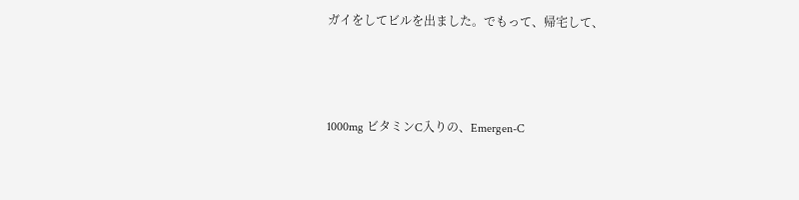ガイをしてビルを出ました。でもって、帰宅して、



1000mg ビタミンC入りの、Emergen-C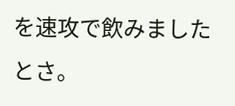を速攻で飲みましたとさ。